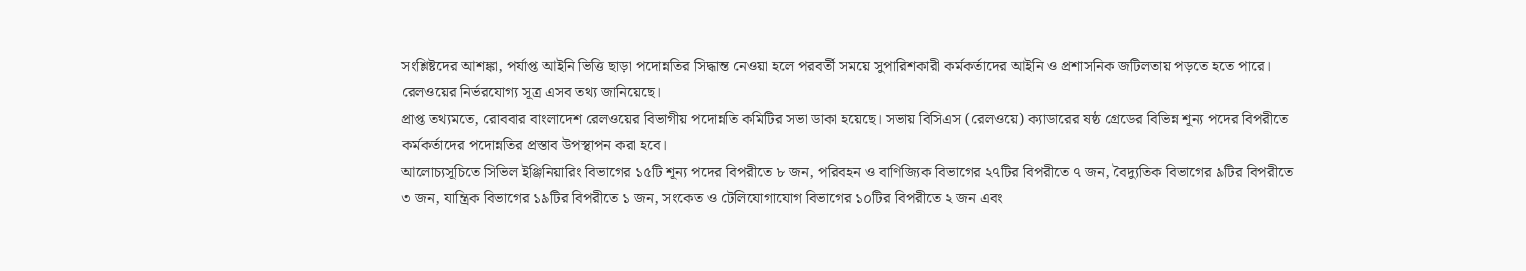সংশ্লিষ্টদের আশঙ্কা, পর্যাপ্ত আইনি ভিত্তি ছাড়া পদোন্নতির সিদ্ধান্ত নেওয়া হলে পরবর্তী সময়ে সুপারিশকারী কর্মকর্তাদের আইনি ও প্রশাসনিক জটিলতায় পড়তে হতে পারে। রেলওয়ের নির্ভরযোগ্য সূত্র এসব তথ্য জানিয়েছে।
প্রাপ্ত তথ্যমতে, রোববার বাংলাদেশ রেলওয়ের বিভাগীয় পদোন্নতি কমিটির সভা ডাকা হয়েছে। সভায় বিসিএস (রেলওয়ে) ক্যাডারের ষষ্ঠ গ্রেডের বিভিন্ন শূন্য পদের বিপরীতে কর্মকর্তাদের পদোন্নতির প্রস্তাব উপস্থাপন করা হবে।
আলোচ্যসূচিতে সিভিল ইঞ্জিনিয়ারিং বিভাগের ১৫টি শূন্য পদের বিপরীতে ৮ জন, পরিবহন ও বাণিজ্যিক বিভাগের ২৭টির বিপরীতে ৭ জন, বৈদ্যুতিক বিভাগের ৯টির বিপরীতে ৩ জন, যান্ত্রিক বিভাগের ১৯টির বিপরীতে ১ জন, সংকেত ও টেলিযোগাযোগ বিভাগের ১০টির বিপরীতে ২ জন এবং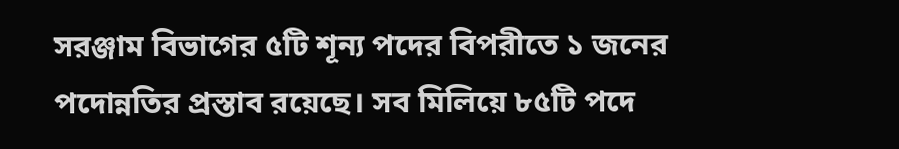সরঞ্জাম বিভাগের ৫টি শূন্য পদের বিপরীতে ১ জনের পদোন্নতির প্রস্তাব রয়েছে। সব মিলিয়ে ৮৫টি পদে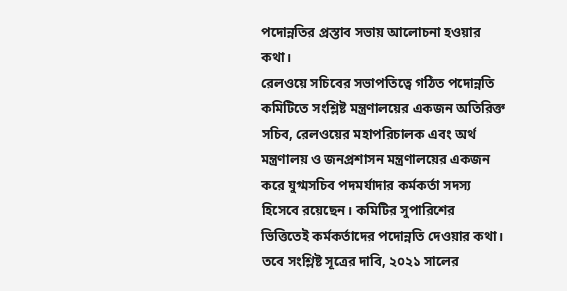পদোন্নতির প্রস্তাব সভায় আলোচনা হওয়ার কথা।
রেলওয়ে সচিবের সভাপতিত্বে গঠিত পদোন্নতি কমিটিতে সংশ্লিষ্ট মন্ত্রণালয়ের একজন অতিরিক্ত সচিব, রেলওয়ের মহাপরিচালক এবং অর্থ মন্ত্রণালয় ও জনপ্রশাসন মন্ত্রণালয়ের একজন করে যুগ্মসচিব পদমর্যাদার কর্মকর্তা সদস্য হিসেবে রয়েছেন। কমিটির সুপারিশের ভিত্তিতেই কর্মকর্তাদের পদোন্নতি দেওয়ার কথা।
তবে সংশ্লিষ্ট সূত্রের দাবি, ২০২১ সালের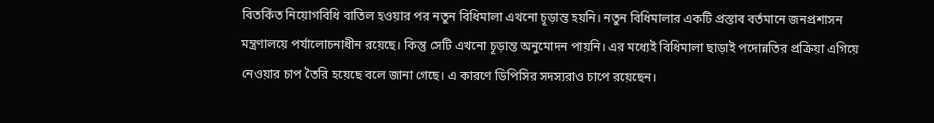বিতর্কিত নিয়োগবিধি বাতিল হওয়ার পর নতুন বিধিমালা এখনো চূড়ান্ত হয়নি। নতুন বিধিমালার একটি প্রস্তাব বর্তমানে জনপ্রশাসন মন্ত্রণালয়ে পর্যালোচনাধীন রয়েছে। কিন্তু সেটি এখনো চূড়ান্ত অনুমোদন পায়নি। এর মধ্যেই বিধিমালা ছাড়াই পদোন্নতির প্রক্রিয়া এগিয়ে নেওয়ার চাপ তৈরি হয়েছে বলে জানা গেছে। এ কারণে ডিপিসির সদস্যরাও চাপে রয়েছেন।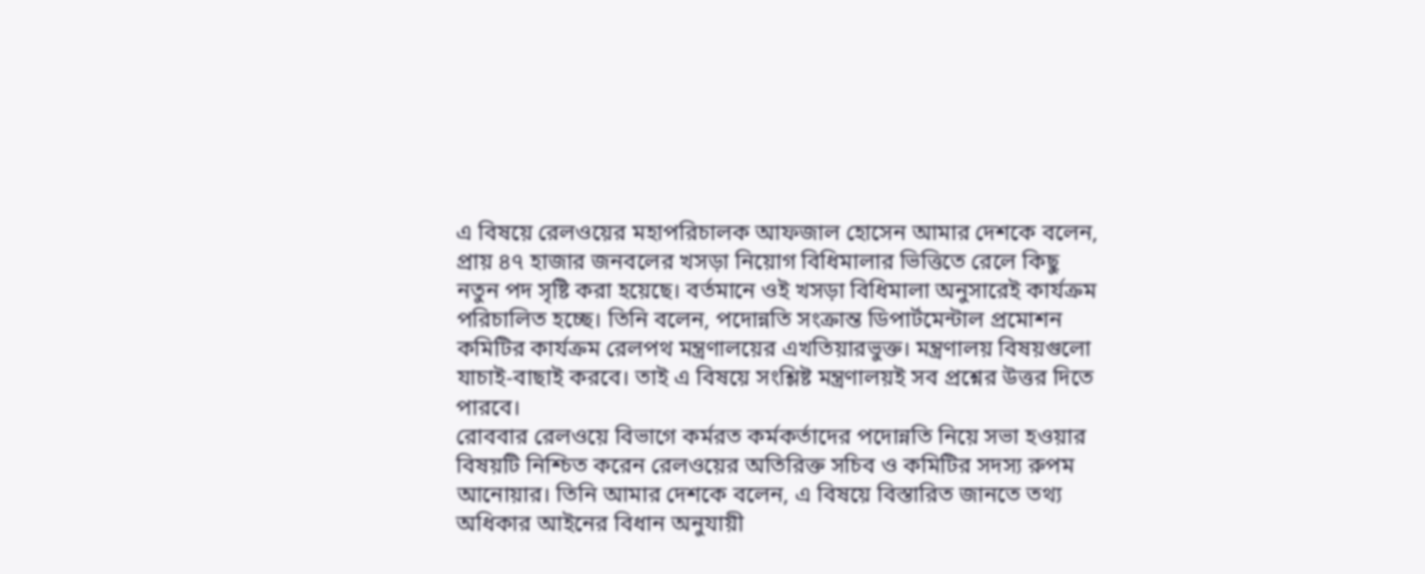এ বিষয়ে রেলওয়ের মহাপরিচালক আফজাল হোসেন আমার দেশকে বলেন, প্রায় ৪৭ হাজার জনবলের খসড়া নিয়োগ বিধিমালার ভিত্তিতে রেলে কিছু নতুন পদ সৃষ্টি করা হয়েছে। বর্তমানে ওই খসড়া বিধিমালা অনুসারেই কার্যক্রম পরিচালিত হচ্ছে। তিনি বলেন, পদোন্নতি সংক্রান্ত ডিপার্টমেন্টাল প্রমোশন কমিটির কার্যক্রম রেলপথ মন্ত্রণালয়ের এখতিয়ারভুক্ত। মন্ত্রণালয় বিষয়গুলো যাচাই-বাছাই করবে। তাই এ বিষয়ে সংশ্লিষ্ট মন্ত্রণালয়ই সব প্রশ্নের উত্তর দিতে পারবে।
রোববার রেলওয়ে বিভাগে কর্মরত কর্মকর্তাদের পদোন্নতি নিয়ে সভা হওয়ার বিষয়টি নিশ্চিত করেন রেলওয়ের অতিরিক্ত সচিব ও কমিটির সদস্য রুপম আনোয়ার। তিনি আমার দেশকে বলেন, এ বিষয়ে বিস্তারিত জানতে তথ্য অধিকার আইনের বিধান অনুযায়ী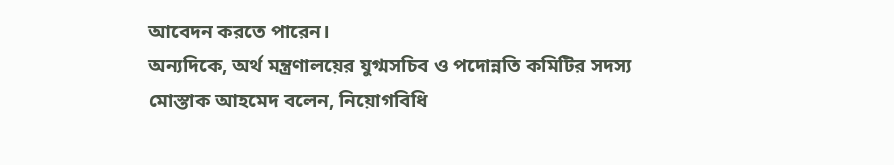আবেদন করতে পারেন।
অন্যদিকে, অর্থ মন্ত্রণালয়ের যুগ্মসচিব ও পদোন্নতি কমিটির সদস্য মোস্তাক আহমেদ বলেন, নিয়োগবিধি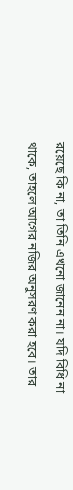রয়েছে কি না, তা তিনি এখনো জানেন না। যদি বিধি না থাকে, তাহলে আগের নজির অনুসরণ করা হবে। তার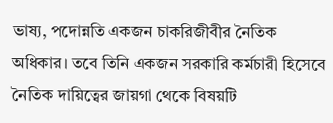ভাষ্য, পদোন্নতি একজন চাকরিজীবীর নৈতিক অধিকার। তবে তিনি একজন সরকারি কর্মচারী হিসেবে নৈতিক দায়িত্বের জায়গা থেকে বিষয়টি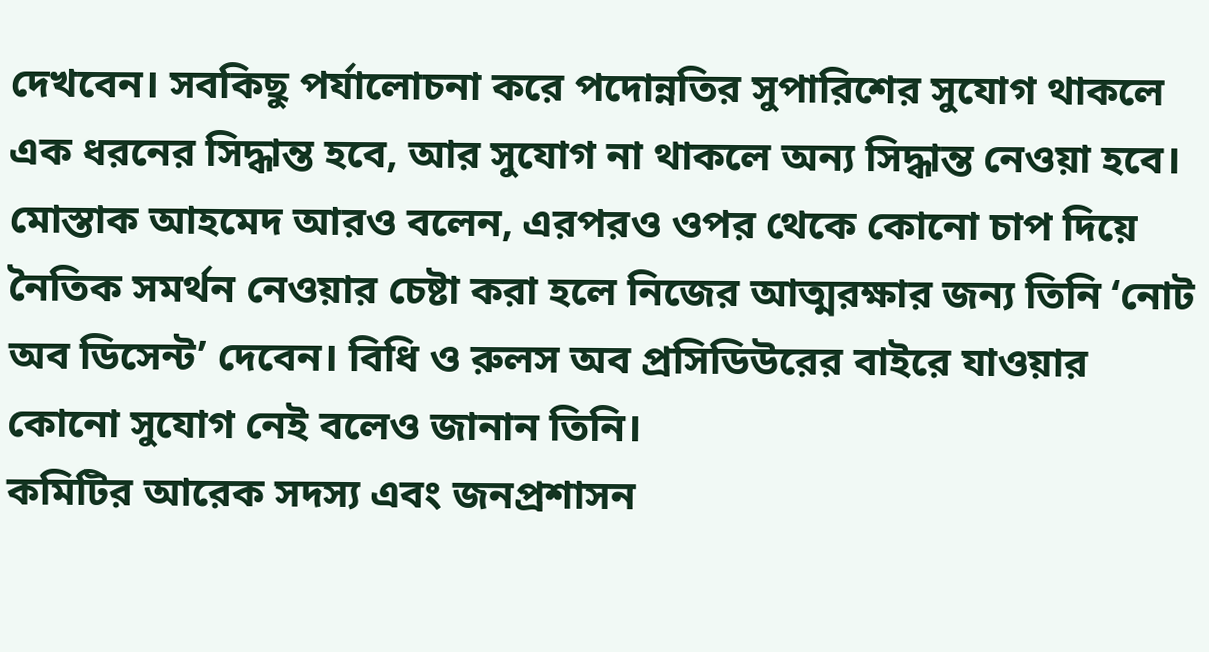দেখবেন। সবকিছু পর্যালোচনা করে পদোন্নতির সুপারিশের সুযোগ থাকলে এক ধরনের সিদ্ধান্ত হবে, আর সুযোগ না থাকলে অন্য সিদ্ধান্ত নেওয়া হবে।
মোস্তাক আহমেদ আরও বলেন, এরপরও ওপর থেকে কোনো চাপ দিয়ে নৈতিক সমর্থন নেওয়ার চেষ্টা করা হলে নিজের আত্মরক্ষার জন্য তিনি ‘নোট অব ডিসেন্ট’ দেবেন। বিধি ও রুলস অব প্রসিডিউরের বাইরে যাওয়ার কোনো সুযোগ নেই বলেও জানান তিনি।
কমিটির আরেক সদস্য এবং জনপ্রশাসন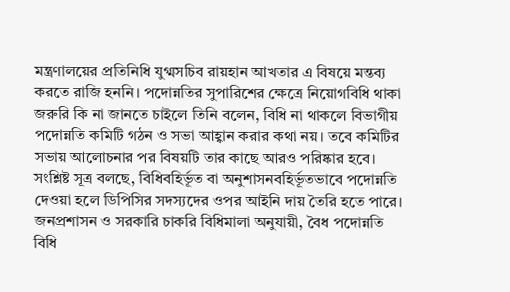মন্ত্রণালয়ের প্রতিনিধি যুগ্মসচিব রায়হান আখতার এ বিষয়ে মন্তব্য করতে রাজি হননি। পদোন্নতির সুপারিশের ক্ষেত্রে নিয়োগবিধি থাকা জরুরি কি না জানতে চাইলে তিনি বলেন, বিধি না থাকলে বিভাগীয় পদোন্নতি কমিটি গঠন ও সভা আহ্বান করার কথা নয়। তবে কমিটির সভায় আলোচনার পর বিষয়টি তার কাছে আরও পরিষ্কার হবে।
সংশ্লিষ্ট সূত্র বলছে, বিধিবহির্ভূত বা অনুশাসনবহির্ভূতভাবে পদোন্নতি দেওয়া হলে ডিপিসির সদস্যদের ওপর আইনি দায় তৈরি হতে পারে। জনপ্রশাসন ও সরকারি চাকরি বিধিমালা অনুযায়ী, বৈধ পদোন্নতি বিধি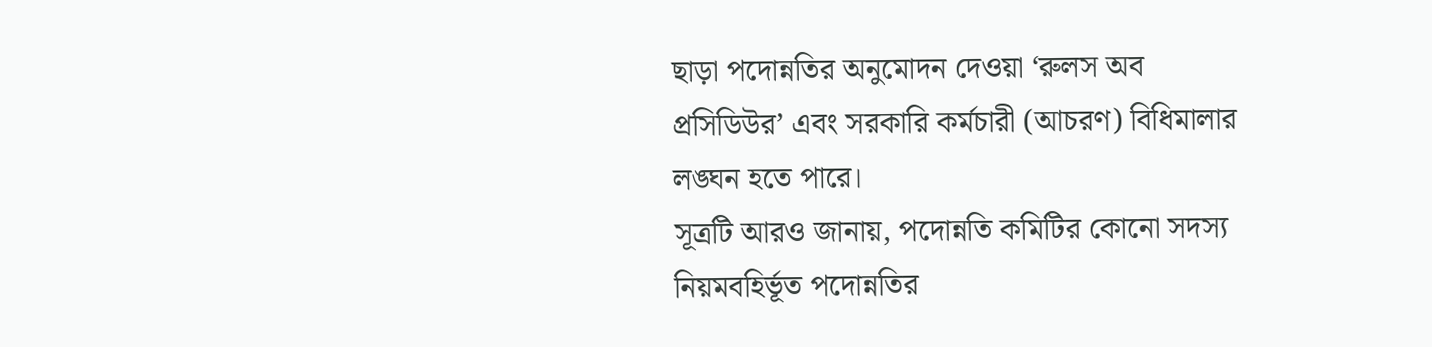ছাড়া পদোন্নতির অনুমোদন দেওয়া ‘রুলস অব প্রসিডিউর’ এবং সরকারি কর্মচারী (আচরণ) বিধিমালার লঙ্ঘন হতে পারে।
সূত্রটি আরও জানায়, পদোন্নতি কমিটির কোনো সদস্য নিয়মবহির্ভূত পদোন্নতির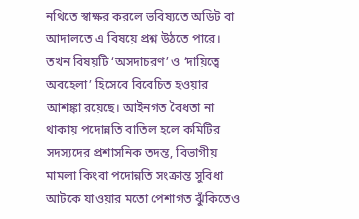নথিতে স্বাক্ষর করলে ভবিষ্যতে অডিট বা আদালতে এ বিষয়ে প্রশ্ন উঠতে পারে। তখন বিষয়টি ‘অসদাচরণ’ ও ‘দায়িত্বে অবহেলা’ হিসেবে বিবেচিত হওয়ার আশঙ্কা রয়েছে। আইনগত বৈধতা না থাকায় পদোন্নতি বাতিল হলে কমিটির সদস্যদের প্রশাসনিক তদন্ত, বিভাগীয় মামলা কিংবা পদোন্নতি সংক্রান্ত সুবিধা আটকে যাওয়ার মতো পেশাগত ঝুঁকিতেও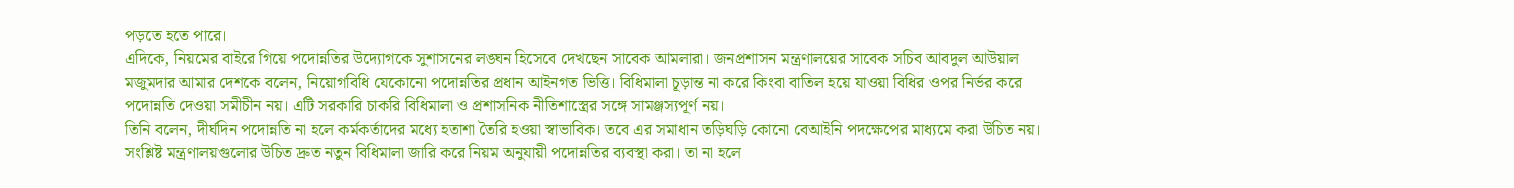পড়তে হতে পারে।
এদিকে, নিয়মের বাইরে গিয়ে পদোন্নতির উদ্যোগকে সুশাসনের লঙ্ঘন হিসেবে দেখছেন সাবেক আমলারা। জনপ্রশাসন মন্ত্রণালয়ের সাবেক সচিব আবদুল আউয়াল মজুমদার আমার দেশকে বলেন, নিয়োগবিধি যেকোনো পদোন্নতির প্রধান আইনগত ভিত্তি। বিধিমালা চূড়ান্ত না করে কিংবা বাতিল হয়ে যাওয়া বিধির ওপর নির্ভর করে পদোন্নতি দেওয়া সমীচীন নয়। এটি সরকারি চাকরি বিধিমালা ও প্রশাসনিক নীতিশাস্ত্রের সঙ্গে সামঞ্জস্যপূর্ণ নয়।
তিনি বলেন, দীর্ঘদিন পদোন্নতি না হলে কর্মকর্তাদের মধ্যে হতাশা তৈরি হওয়া স্বাভাবিক। তবে এর সমাধান তড়িঘড়ি কোনো বেআইনি পদক্ষেপের মাধ্যমে করা উচিত নয়। সংশ্লিষ্ট মন্ত্রণালয়গুলোর উচিত দ্রুত নতুন বিধিমালা জারি করে নিয়ম অনুযায়ী পদোন্নতির ব্যবস্থা করা। তা না হলে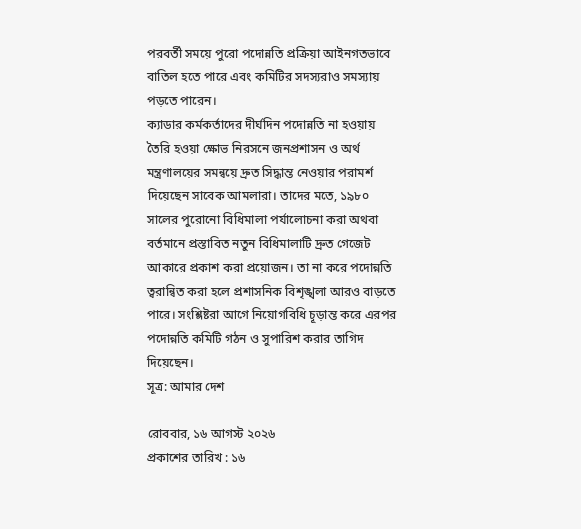পরবর্তী সময়ে পুরো পদোন্নতি প্রক্রিয়া আইনগতভাবে বাতিল হতে পারে এবং কমিটির সদস্যরাও সমস্যায় পড়তে পারেন।
ক্যাডার কর্মকর্তাদের দীর্ঘদিন পদোন্নতি না হওয়ায় তৈরি হওয়া ক্ষোভ নিরসনে জনপ্রশাসন ও অর্থ মন্ত্রণালয়ের সমন্বয়ে দ্রুত সিদ্ধান্ত নেওয়ার পরামর্শ দিয়েছেন সাবেক আমলারা। তাদের মতে, ১৯৮০ সালের পুরোনো বিধিমালা পর্যালোচনা করা অথবা বর্তমানে প্রস্তাবিত নতুন বিধিমালাটি দ্রুত গেজেট আকারে প্রকাশ করা প্রয়োজন। তা না করে পদোন্নতি ত্বরান্বিত করা হলে প্রশাসনিক বিশৃঙ্খলা আরও বাড়তে পারে। সংশ্লিষ্টরা আগে নিয়োগবিধি চূড়ান্ত করে এরপর পদোন্নতি কমিটি গঠন ও সুপারিশ করার তাগিদ দিয়েছেন।
সূত্র: আমার দেশ

রোববার, ১৬ আগস্ট ২০২৬
প্রকাশের তারিখ : ১৬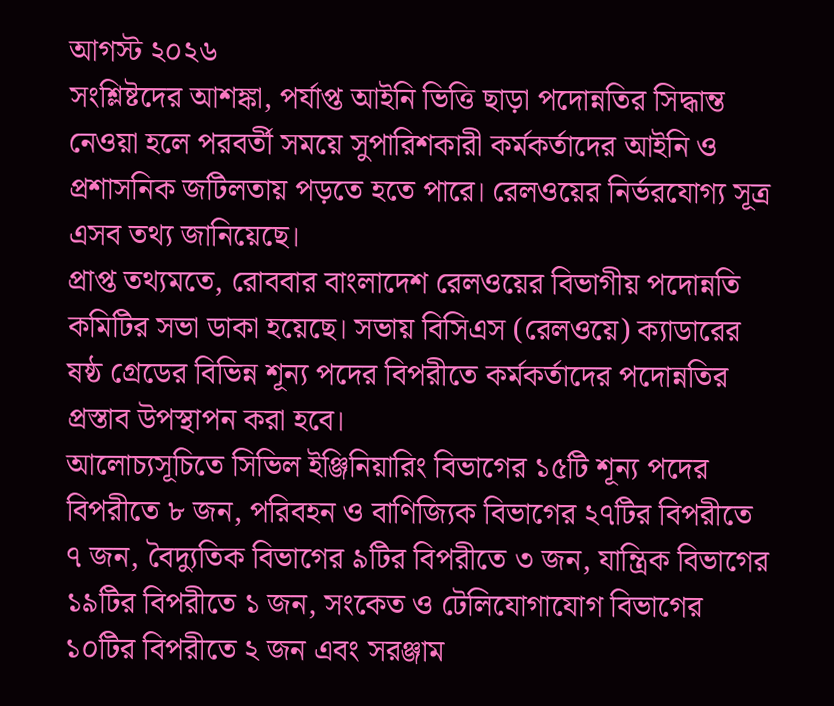আগস্ট ২০২৬
সংশ্লিষ্টদের আশঙ্কা, পর্যাপ্ত আইনি ভিত্তি ছাড়া পদোন্নতির সিদ্ধান্ত নেওয়া হলে পরবর্তী সময়ে সুপারিশকারী কর্মকর্তাদের আইনি ও প্রশাসনিক জটিলতায় পড়তে হতে পারে। রেলওয়ের নির্ভরযোগ্য সূত্র এসব তথ্য জানিয়েছে।
প্রাপ্ত তথ্যমতে, রোববার বাংলাদেশ রেলওয়ের বিভাগীয় পদোন্নতি কমিটির সভা ডাকা হয়েছে। সভায় বিসিএস (রেলওয়ে) ক্যাডারের ষষ্ঠ গ্রেডের বিভিন্ন শূন্য পদের বিপরীতে কর্মকর্তাদের পদোন্নতির প্রস্তাব উপস্থাপন করা হবে।
আলোচ্যসূচিতে সিভিল ইঞ্জিনিয়ারিং বিভাগের ১৫টি শূন্য পদের বিপরীতে ৮ জন, পরিবহন ও বাণিজ্যিক বিভাগের ২৭টির বিপরীতে ৭ জন, বৈদ্যুতিক বিভাগের ৯টির বিপরীতে ৩ জন, যান্ত্রিক বিভাগের ১৯টির বিপরীতে ১ জন, সংকেত ও টেলিযোগাযোগ বিভাগের ১০টির বিপরীতে ২ জন এবং সরঞ্জাম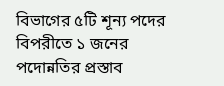বিভাগের ৫টি শূন্য পদের বিপরীতে ১ জনের পদোন্নতির প্রস্তাব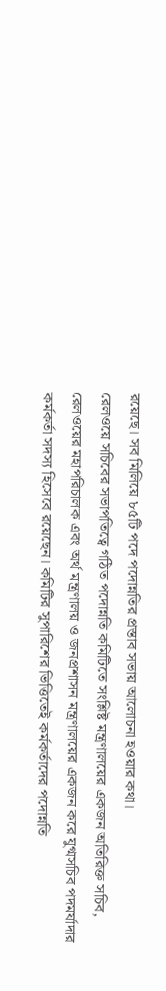রয়েছে। সব মিলিয়ে ৮৫টি পদে পদোন্নতির প্রস্তাব সভায় আলোচনা হওয়ার কথা।
রেলওয়ে সচিবের সভাপতিত্বে গঠিত পদোন্নতি কমিটিতে সংশ্লিষ্ট মন্ত্রণালয়ের একজন অতিরিক্ত সচিব, রেলওয়ের মহাপরিচালক এবং অর্থ মন্ত্রণালয় ও জনপ্রশাসন মন্ত্রণালয়ের একজন করে যুগ্মসচিব পদমর্যাদার কর্মকর্তা সদস্য হিসেবে রয়েছেন। কমিটির সুপারিশের ভিত্তিতেই কর্মকর্তাদের পদোন্নতি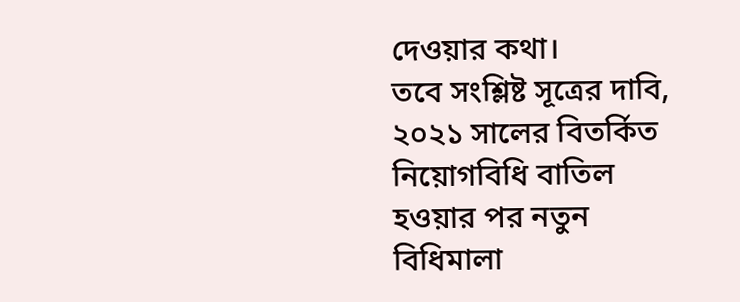দেওয়ার কথা।
তবে সংশ্লিষ্ট সূত্রের দাবি, ২০২১ সালের বিতর্কিত নিয়োগবিধি বাতিল হওয়ার পর নতুন বিধিমালা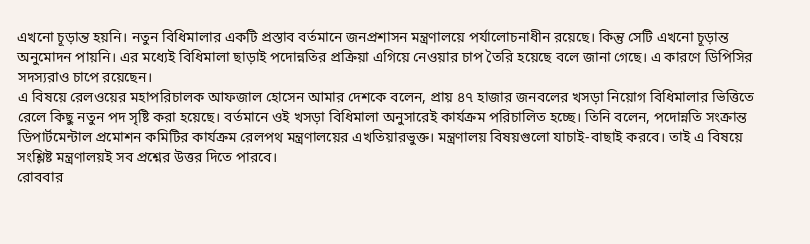এখনো চূড়ান্ত হয়নি। নতুন বিধিমালার একটি প্রস্তাব বর্তমানে জনপ্রশাসন মন্ত্রণালয়ে পর্যালোচনাধীন রয়েছে। কিন্তু সেটি এখনো চূড়ান্ত অনুমোদন পায়নি। এর মধ্যেই বিধিমালা ছাড়াই পদোন্নতির প্রক্রিয়া এগিয়ে নেওয়ার চাপ তৈরি হয়েছে বলে জানা গেছে। এ কারণে ডিপিসির সদস্যরাও চাপে রয়েছেন।
এ বিষয়ে রেলওয়ের মহাপরিচালক আফজাল হোসেন আমার দেশকে বলেন, প্রায় ৪৭ হাজার জনবলের খসড়া নিয়োগ বিধিমালার ভিত্তিতে রেলে কিছু নতুন পদ সৃষ্টি করা হয়েছে। বর্তমানে ওই খসড়া বিধিমালা অনুসারেই কার্যক্রম পরিচালিত হচ্ছে। তিনি বলেন, পদোন্নতি সংক্রান্ত ডিপার্টমেন্টাল প্রমোশন কমিটির কার্যক্রম রেলপথ মন্ত্রণালয়ের এখতিয়ারভুক্ত। মন্ত্রণালয় বিষয়গুলো যাচাই-বাছাই করবে। তাই এ বিষয়ে সংশ্লিষ্ট মন্ত্রণালয়ই সব প্রশ্নের উত্তর দিতে পারবে।
রোববার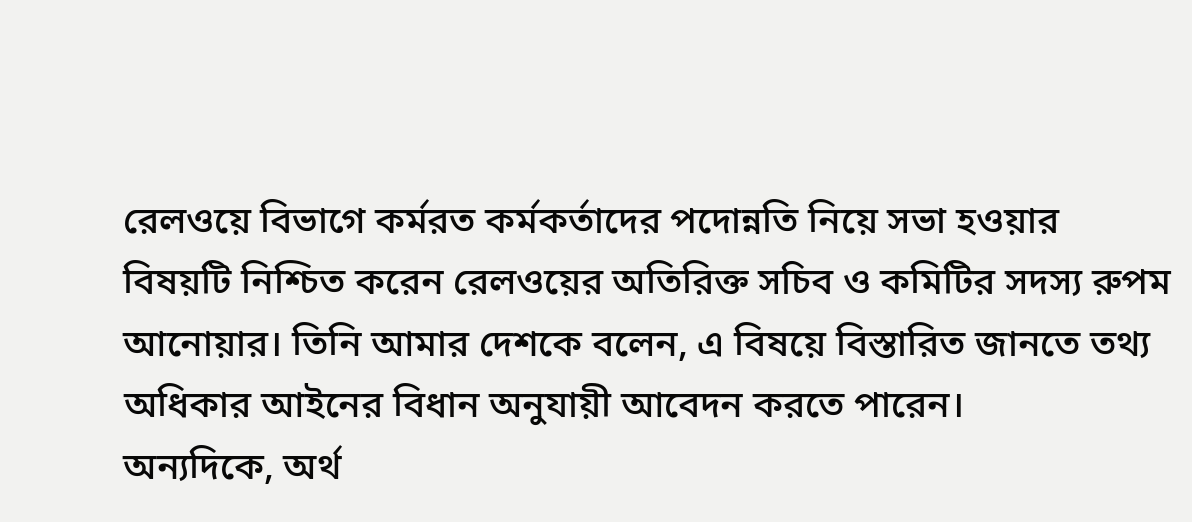রেলওয়ে বিভাগে কর্মরত কর্মকর্তাদের পদোন্নতি নিয়ে সভা হওয়ার বিষয়টি নিশ্চিত করেন রেলওয়ের অতিরিক্ত সচিব ও কমিটির সদস্য রুপম আনোয়ার। তিনি আমার দেশকে বলেন, এ বিষয়ে বিস্তারিত জানতে তথ্য অধিকার আইনের বিধান অনুযায়ী আবেদন করতে পারেন।
অন্যদিকে, অর্থ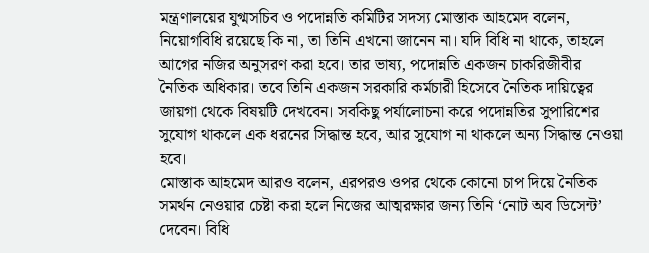মন্ত্রণালয়ের যুগ্মসচিব ও পদোন্নতি কমিটির সদস্য মোস্তাক আহমেদ বলেন, নিয়োগবিধি রয়েছে কি না, তা তিনি এখনো জানেন না। যদি বিধি না থাকে, তাহলে আগের নজির অনুসরণ করা হবে। তার ভাষ্য, পদোন্নতি একজন চাকরিজীবীর নৈতিক অধিকার। তবে তিনি একজন সরকারি কর্মচারী হিসেবে নৈতিক দায়িত্বের জায়গা থেকে বিষয়টি দেখবেন। সবকিছু পর্যালোচনা করে পদোন্নতির সুপারিশের সুযোগ থাকলে এক ধরনের সিদ্ধান্ত হবে, আর সুযোগ না থাকলে অন্য সিদ্ধান্ত নেওয়া হবে।
মোস্তাক আহমেদ আরও বলেন, এরপরও ওপর থেকে কোনো চাপ দিয়ে নৈতিক সমর্থন নেওয়ার চেষ্টা করা হলে নিজের আত্মরক্ষার জন্য তিনি ‘নোট অব ডিসেন্ট’ দেবেন। বিধি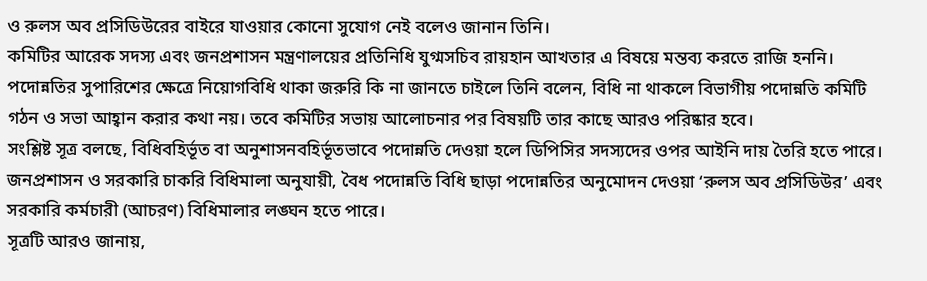ও রুলস অব প্রসিডিউরের বাইরে যাওয়ার কোনো সুযোগ নেই বলেও জানান তিনি।
কমিটির আরেক সদস্য এবং জনপ্রশাসন মন্ত্রণালয়ের প্রতিনিধি যুগ্মসচিব রায়হান আখতার এ বিষয়ে মন্তব্য করতে রাজি হননি। পদোন্নতির সুপারিশের ক্ষেত্রে নিয়োগবিধি থাকা জরুরি কি না জানতে চাইলে তিনি বলেন, বিধি না থাকলে বিভাগীয় পদোন্নতি কমিটি গঠন ও সভা আহ্বান করার কথা নয়। তবে কমিটির সভায় আলোচনার পর বিষয়টি তার কাছে আরও পরিষ্কার হবে।
সংশ্লিষ্ট সূত্র বলছে, বিধিবহির্ভূত বা অনুশাসনবহির্ভূতভাবে পদোন্নতি দেওয়া হলে ডিপিসির সদস্যদের ওপর আইনি দায় তৈরি হতে পারে। জনপ্রশাসন ও সরকারি চাকরি বিধিমালা অনুযায়ী, বৈধ পদোন্নতি বিধি ছাড়া পদোন্নতির অনুমোদন দেওয়া ‘রুলস অব প্রসিডিউর’ এবং সরকারি কর্মচারী (আচরণ) বিধিমালার লঙ্ঘন হতে পারে।
সূত্রটি আরও জানায়,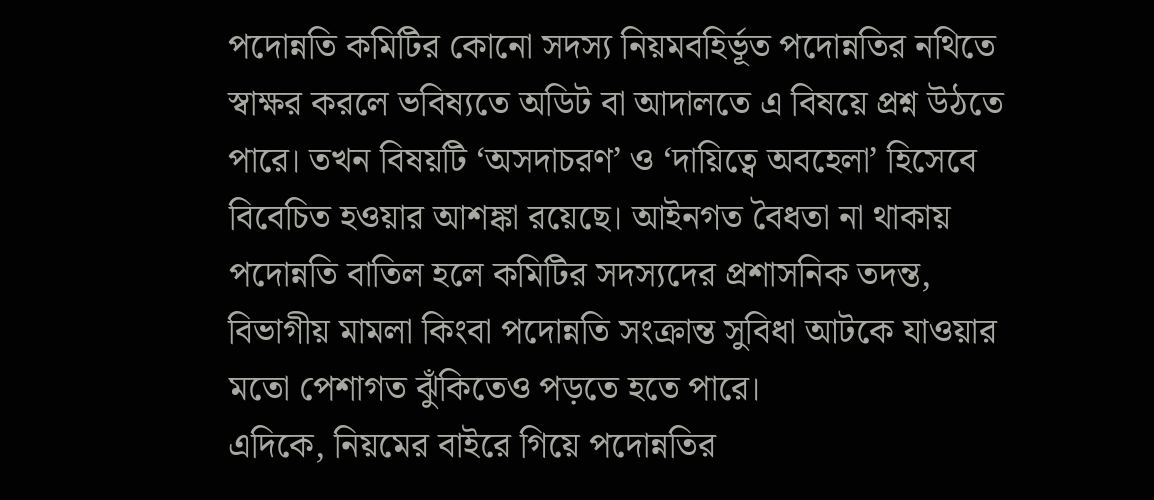পদোন্নতি কমিটির কোনো সদস্য নিয়মবহির্ভূত পদোন্নতির নথিতে স্বাক্ষর করলে ভবিষ্যতে অডিট বা আদালতে এ বিষয়ে প্রশ্ন উঠতে পারে। তখন বিষয়টি ‘অসদাচরণ’ ও ‘দায়িত্বে অবহেলা’ হিসেবে বিবেচিত হওয়ার আশঙ্কা রয়েছে। আইনগত বৈধতা না থাকায় পদোন্নতি বাতিল হলে কমিটির সদস্যদের প্রশাসনিক তদন্ত, বিভাগীয় মামলা কিংবা পদোন্নতি সংক্রান্ত সুবিধা আটকে যাওয়ার মতো পেশাগত ঝুঁকিতেও পড়তে হতে পারে।
এদিকে, নিয়মের বাইরে গিয়ে পদোন্নতির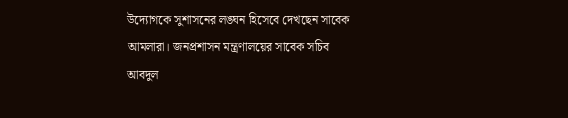উদ্যোগকে সুশাসনের লঙ্ঘন হিসেবে দেখছেন সাবেক আমলারা। জনপ্রশাসন মন্ত্রণালয়ের সাবেক সচিব আবদুল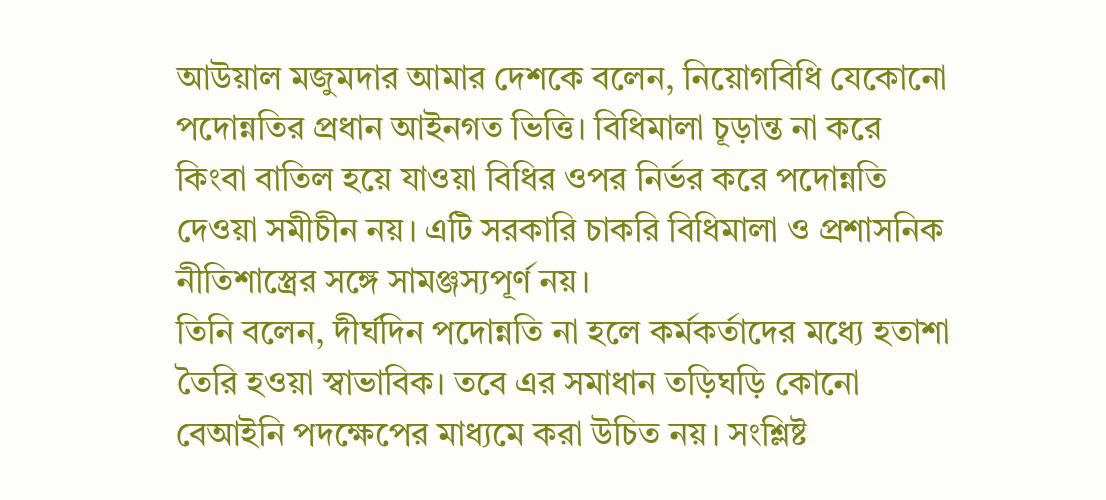আউয়াল মজুমদার আমার দেশকে বলেন, নিয়োগবিধি যেকোনো পদোন্নতির প্রধান আইনগত ভিত্তি। বিধিমালা চূড়ান্ত না করে কিংবা বাতিল হয়ে যাওয়া বিধির ওপর নির্ভর করে পদোন্নতি দেওয়া সমীচীন নয়। এটি সরকারি চাকরি বিধিমালা ও প্রশাসনিক নীতিশাস্ত্রের সঙ্গে সামঞ্জস্যপূর্ণ নয়।
তিনি বলেন, দীর্ঘদিন পদোন্নতি না হলে কর্মকর্তাদের মধ্যে হতাশা তৈরি হওয়া স্বাভাবিক। তবে এর সমাধান তড়িঘড়ি কোনো বেআইনি পদক্ষেপের মাধ্যমে করা উচিত নয়। সংশ্লিষ্ট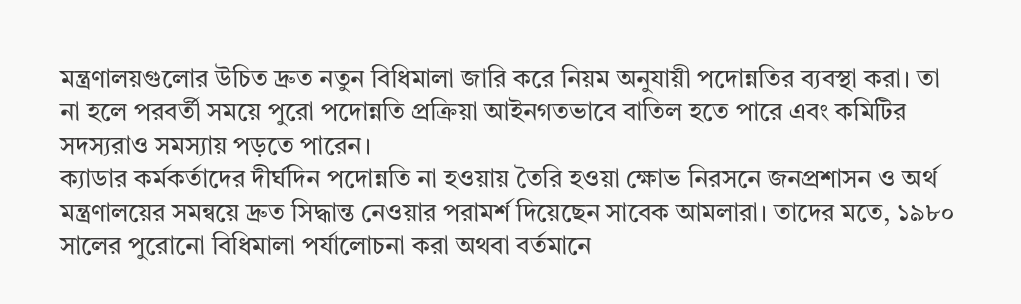মন্ত্রণালয়গুলোর উচিত দ্রুত নতুন বিধিমালা জারি করে নিয়ম অনুযায়ী পদোন্নতির ব্যবস্থা করা। তা না হলে পরবর্তী সময়ে পুরো পদোন্নতি প্রক্রিয়া আইনগতভাবে বাতিল হতে পারে এবং কমিটির সদস্যরাও সমস্যায় পড়তে পারেন।
ক্যাডার কর্মকর্তাদের দীর্ঘদিন পদোন্নতি না হওয়ায় তৈরি হওয়া ক্ষোভ নিরসনে জনপ্রশাসন ও অর্থ মন্ত্রণালয়ের সমন্বয়ে দ্রুত সিদ্ধান্ত নেওয়ার পরামর্শ দিয়েছেন সাবেক আমলারা। তাদের মতে, ১৯৮০ সালের পুরোনো বিধিমালা পর্যালোচনা করা অথবা বর্তমানে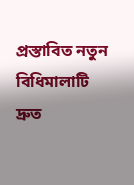প্রস্তাবিত নতুন বিধিমালাটি দ্রুত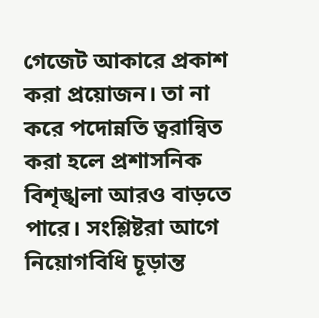গেজেট আকারে প্রকাশ করা প্রয়োজন। তা না করে পদোন্নতি ত্বরান্বিত করা হলে প্রশাসনিক বিশৃঙ্খলা আরও বাড়তে পারে। সংশ্লিষ্টরা আগে নিয়োগবিধি চূড়ান্ত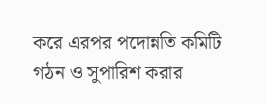করে এরপর পদোন্নতি কমিটি গঠন ও সুপারিশ করার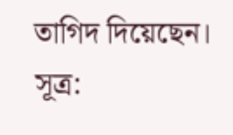তাগিদ দিয়েছেন।
সূত্র: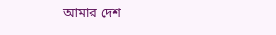আমার দেশ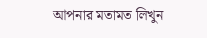আপনার মতামত লিখুন